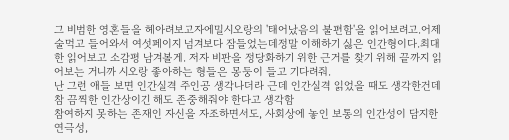그 비범한 영혼들을 헤아려보고자에밀시오랑의 '태어났음의 불편함'을 읽어보려고.어제 술먹고 들어와서 여섯페이지 넘겨보다 잠들었는데정말 이해하기 싫은 인간형이다.최대한 읽어보고 소감평 남겨볼게. 저자 비판을 정당화하기 위한 근거를 찾기 위해 끝까지 읽어보는 거니까 시오랑 좋아하는 형들은 몽둥이 들고 기다려줘.
난 그런 애들 보면 인간실격 주인공 생각나더라 근데 인간실격 읽었을 때도 생각한건데 참 끔찍한 인간상이긴 해도 존중해줘야 한다고 생각함
참여하지 못하는 존재인 자신을 자조하면서도, 사회상에 놓인 보통의 인간성이 담지한 연극성,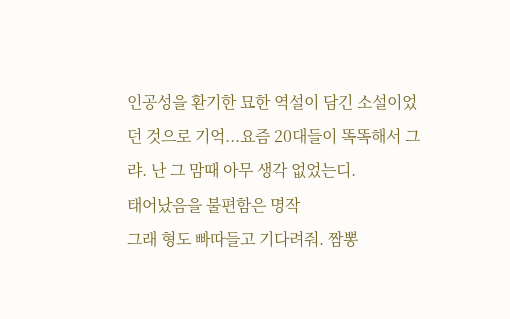인공성을 환기한 묘한 역설이 담긴 소설이었던 것으로 기억...요즘 20대들이 똑똑해서 그랴. 난 그 맘때 아무 생각 없었는디.
태어났음을 불편함은 명작
그래 형도 빠따들고 기다려줘. 짬뽕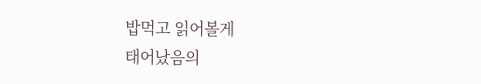밥먹고 읽어볼게
태어났음의